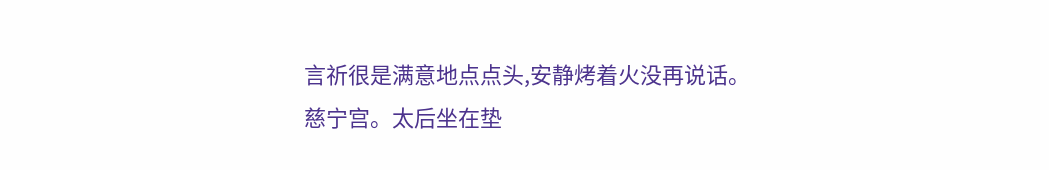言祈很是满意地点点头,安静烤着火没再说话。
慈宁宫。太后坐在垫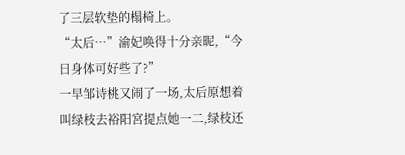了三层软垫的榻椅上。
“太后…”渝妃唤得十分亲昵,“今日身体可好些了?”
一早邹诗桃又闹了一场,太后原想着叫绿枝去裕阳宮提点她一二,绿枝还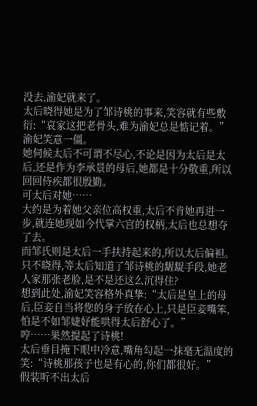没去,渝妃就来了。
太后晓得她是为了邹诗桃的事来,笑容就有些敷衍:“哀家这把老骨头,难为渝妃总是惦记着。”
渝妃笑意一僵。
她伺候太后不可谓不尽心,不论是因为太后是太后,还是作为李承景的母后,她都是十分敬重,所以回回侍疾都很殷勤。
可太后对她……
大约是为着她父亲位高权重,太后不肯她再进一步,就连她现如今代掌六宫的权柄,太后也总想夺了去。
而邹氏则是太后一手扶持起来的,所以太后偏袒。
只不晓得,等太后知道了邹诗桃的龌龊手段,她老人家那张老脸,是不是还这么沉得住?
想到此处,渝妃笑容格外真挚:“太后是皇上的母后,臣妾自当将您的身子放在心上,只是臣妾嘴笨,怕是不如邹婕妤能哄得太后舒心了。”
哼……果然提起了诗桃!
太后垂目掩下眼中冷意,嘴角勾起一抹毫无温度的笑:“诗桃那孩子也是有心的,你们都很好。”
假装听不出太后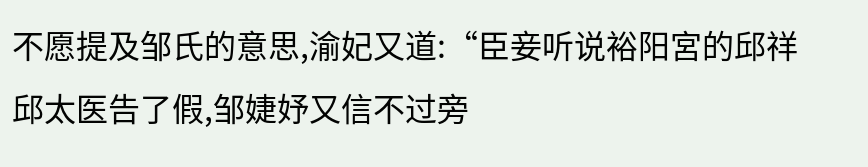不愿提及邹氏的意思,渝妃又道:“臣妾听说裕阳宮的邱祥邱太医告了假,邹婕妤又信不过旁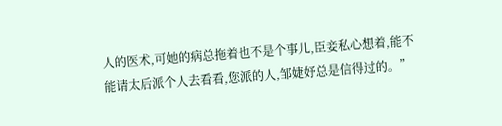人的医术,可她的病总拖着也不是个事儿,臣妾私心想着,能不能请太后派个人去看看,您派的人,邹婕妤总是信得过的。”